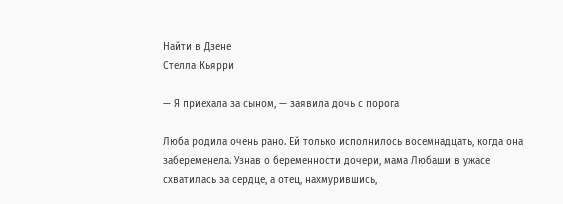Найти в Дзене
Стелла Кьярри

— Я приехала за сыном, — заявила дочь с порога

Люба родила очень рано. Ей только исполнилось восемнадцать, когда она забеременела. Узнав о беременности дочери, мама Любаши в ужасе схватилась за сердце, а отец, нахмурившись,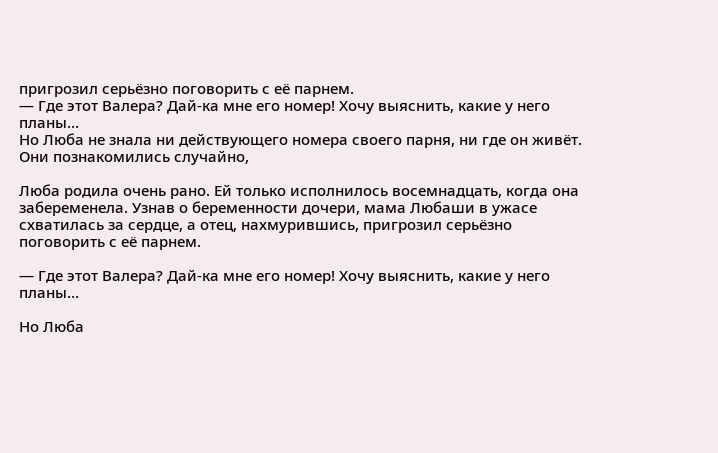пригрозил серьёзно поговорить с её парнем.
— Где этот Валера? Дай-ка мне его номер! Хочу выяснить, какие у него планы…
Но Люба не знала ни действующего номера своего парня, ни где он живёт. Они познакомились случайно,

Люба родила очень рано. Ей только исполнилось восемнадцать, когда она забеременела. Узнав о беременности дочери, мама Любаши в ужасе схватилась за сердце, а отец, нахмурившись, пригрозил серьёзно поговорить с её парнем.

— Где этот Валера? Дай-ка мне его номер! Хочу выяснить, какие у него планы…

Но Люба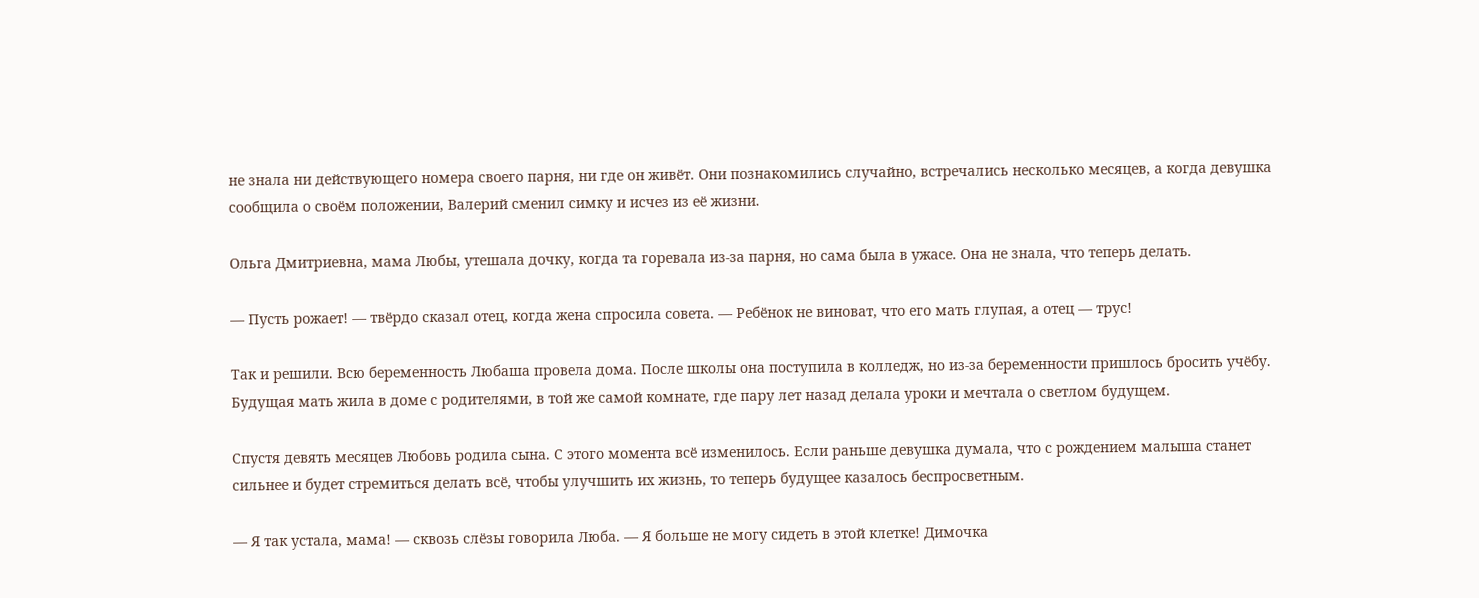не знала ни действующего номера своего парня, ни где он живёт. Они познакомились случайно, встречались несколько месяцев, а когда девушка сообщила о своём положении, Валерий сменил симку и исчез из её жизни.

Ольга Дмитриевна, мама Любы, утешала дочку, когда та горевала из-за парня, но сама была в ужасе. Она не знала, что теперь делать.

— Пусть рожает! — твёрдо сказал отец, когда жена спросила совета. — Ребёнок не виноват, что его мать глупая, а отец — трус!

Так и решили. Всю беременность Любаша провела дома. После школы она поступила в колледж, но из-за беременности пришлось бросить учёбу. Будущая мать жила в доме с родителями, в той же самой комнате, где пару лет назад делала уроки и мечтала о светлом будущем.

Спустя девять месяцев Любовь родила сына. С этого момента всё изменилось. Если раньше девушка думала, что с рождением малыша станет сильнее и будет стремиться делать всё, чтобы улучшить их жизнь, то теперь будущее казалось беспросветным.

— Я так устала, мама! — сквозь слёзы говорила Люба. — Я больше не могу сидеть в этой клетке! Димочка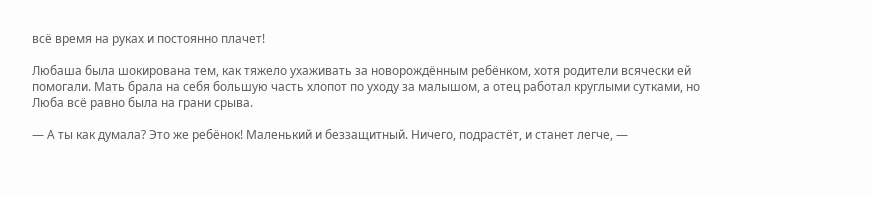всё время на руках и постоянно плачет!

Любаша была шокирована тем, как тяжело ухаживать за новорождённым ребёнком, хотя родители всячески ей помогали. Мать брала на себя большую часть хлопот по уходу за малышом, а отец работал круглыми сутками, но Люба всё равно была на грани срыва.

— А ты как думала? Это же ребёнок! Маленький и беззащитный. Ничего, подрастёт, и станет легче, —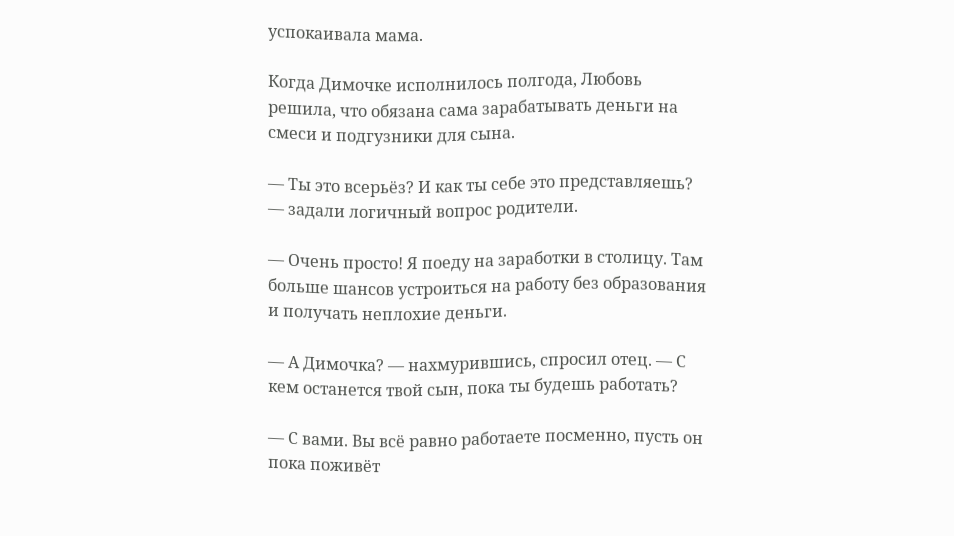успокаивала мама.

Когда Димочке исполнилось полгода, Любовь решила, что обязана сама зарабатывать деньги на смеси и подгузники для сына.

— Ты это всерьёз? И как ты себе это представляешь? — задали логичный вопрос родители.

— Очень просто! Я поеду на заработки в столицу. Там больше шансов устроиться на работу без образования и получать неплохие деньги.

— А Димочка? — нахмурившись, спросил отец. — С кем останется твой сын, пока ты будешь работать?

— С вами. Вы всё равно работаете посменно, пусть он пока поживёт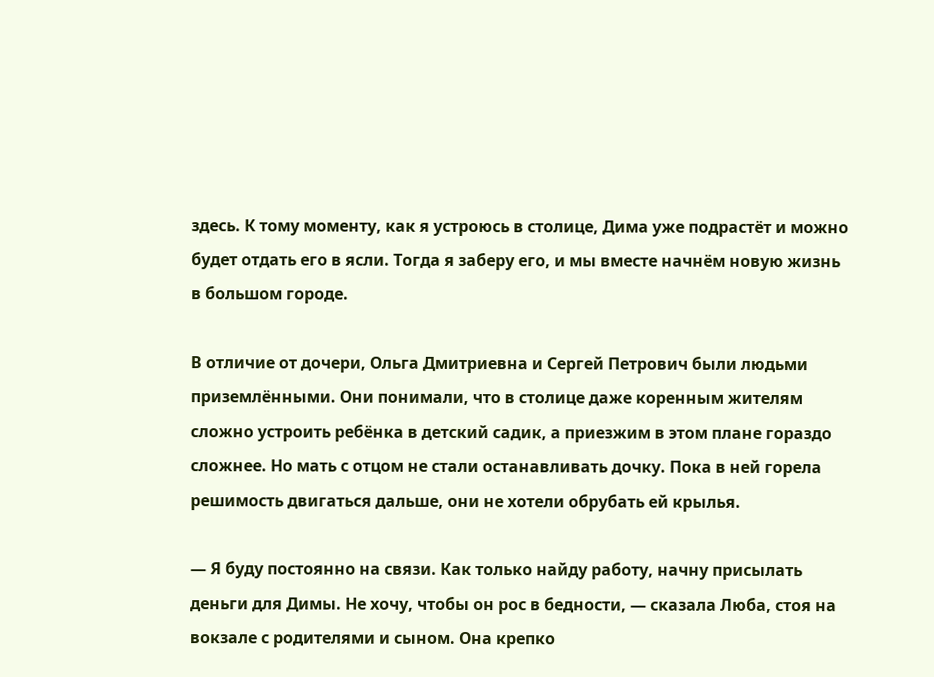здесь. К тому моменту, как я устроюсь в столице, Дима уже подрастёт и можно будет отдать его в ясли. Тогда я заберу его, и мы вместе начнём новую жизнь в большом городе.

В отличие от дочери, Ольга Дмитриевна и Сергей Петрович были людьми приземлёнными. Они понимали, что в столице даже коренным жителям сложно устроить ребёнка в детский садик, а приезжим в этом плане гораздо сложнее. Но мать с отцом не стали останавливать дочку. Пока в ней горела решимость двигаться дальше, они не хотели обрубать ей крылья.

— Я буду постоянно на связи. Как только найду работу, начну присылать деньги для Димы. Не хочу, чтобы он рос в бедности, — сказала Люба, стоя на вокзале с родителями и сыном. Она крепко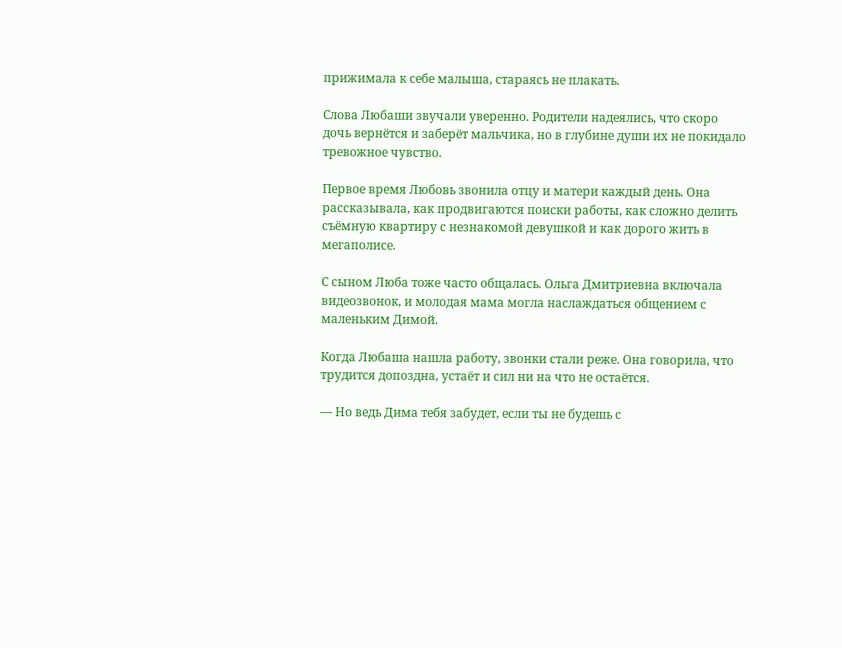прижимала к себе малыша, стараясь не плакать.

Слова Любаши звучали уверенно. Родители надеялись, что скоро дочь вернётся и заберёт мальчика, но в глубине души их не покидало тревожное чувство.

Первое время Любовь звонила отцу и матери каждый день. Она рассказывала, как продвигаются поиски работы, как сложно делить съёмную квартиру с незнакомой девушкой и как дорого жить в мегаполисе.

С сыном Люба тоже часто общалась. Ольга Дмитриевна включала видеозвонок, и молодая мама могла наслаждаться общением с маленьким Димой.

Когда Любаша нашла работу, звонки стали реже. Она говорила, что трудится допоздна, устаёт и сил ни на что не остаётся.

— Но ведь Дима тебя забудет, если ты не будешь с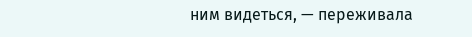ним видеться, — переживала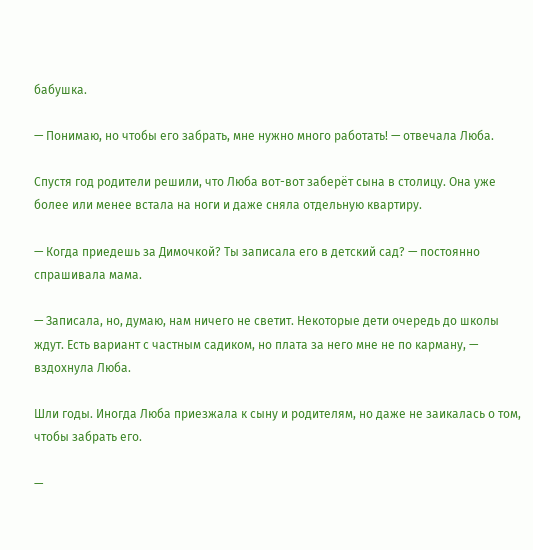бабушка.

— Понимаю, но чтобы его забрать, мне нужно много работать! — отвечала Люба.

Спустя год родители решили, что Люба вот-вот заберёт сына в столицу. Она уже более или менее встала на ноги и даже сняла отдельную квартиру.

— Когда приедешь за Димочкой? Ты записала его в детский сад? — постоянно спрашивала мама.

— Записала, но, думаю, нам ничего не светит. Некоторые дети очередь до школы ждут. Есть вариант с частным садиком, но плата за него мне не по карману, — вздохнула Люба.

Шли годы. Иногда Люба приезжала к сыну и родителям, но даже не заикалась о том, чтобы забрать его.

—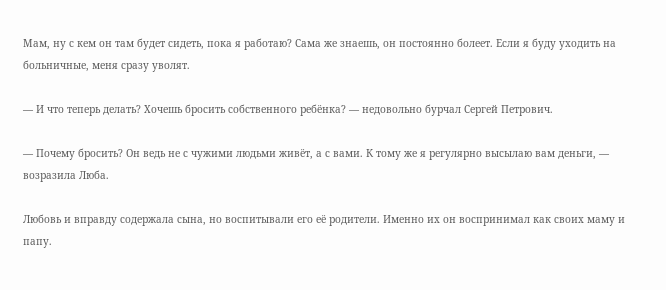Мам, ну с кем он там будет сидеть, пока я работаю? Сама же знаешь, он постоянно болеет. Если я буду уходить на больничные, меня сразу уволят.

— И что теперь делать? Хочешь бросить собственного ребёнка? — недовольно бурчал Сергей Петрович.

— Почему бросить? Он ведь не с чужими людьми живёт, а с вами. К тому же я регулярно высылаю вам деньги, — возразила Люба.

Любовь и вправду содержала сына, но воспитывали его её родители. Именно их он воспринимал как своих маму и папу.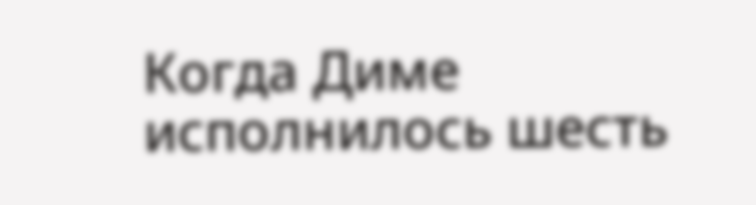Когда Диме исполнилось шесть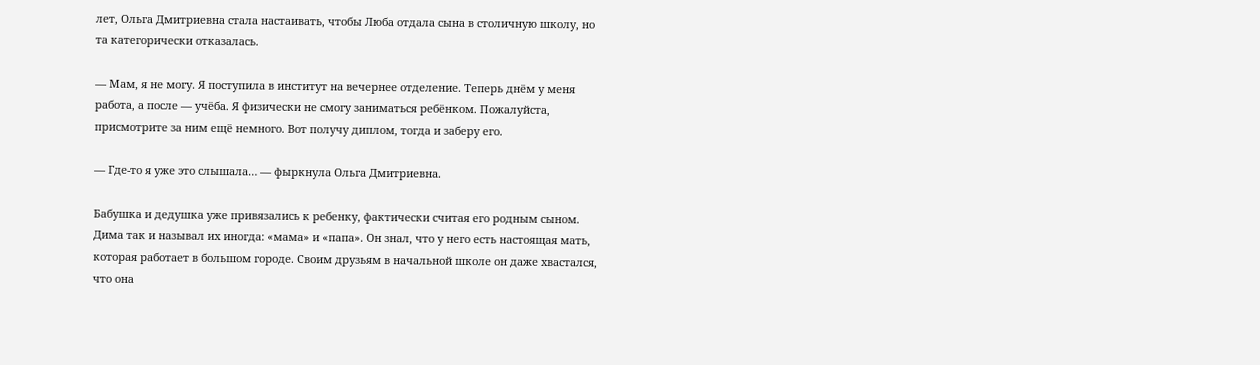лет, Ольга Дмитриевна стала настаивать, чтобы Люба отдала сына в столичную школу, но та категорически отказалась.

— Мам, я не могу. Я поступила в институт на вечернее отделение. Теперь днём у меня работа, а после — учёба. Я физически не смогу заниматься ребёнком. Пожалуйста, присмотрите за ним ещё немного. Вот получу диплом, тогда и заберу его.

— Где-то я уже это слышала… — фыркнула Ольга Дмитриевна.

Бабушка и дедушка уже привязались к ребенку, фактически считая его родным сыном. Дима так и называл их иногда: «мама» и «папа». Он знал, что у него есть настоящая мать, которая работает в большом городе. Своим друзьям в начальной школе он даже хвастался, что она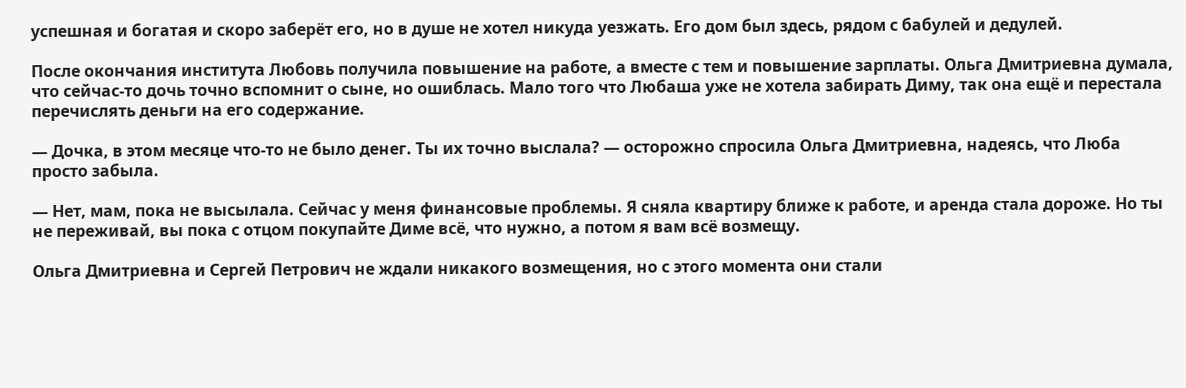успешная и богатая и скоро заберёт его, но в душе не хотел никуда уезжать. Его дом был здесь, рядом с бабулей и дедулей.

После окончания института Любовь получила повышение на работе, а вместе с тем и повышение зарплаты. Ольга Дмитриевна думала, что сейчас-то дочь точно вспомнит о сыне, но ошиблась. Мало того что Любаша уже не хотела забирать Диму, так она ещё и перестала перечислять деньги на его содержание.

— Дочка, в этом месяце что-то не было денег. Ты их точно выслала? — осторожно спросила Ольга Дмитриевна, надеясь, что Люба просто забыла.

— Нет, мам, пока не высылала. Сейчас у меня финансовые проблемы. Я сняла квартиру ближе к работе, и аренда стала дороже. Но ты не переживай, вы пока с отцом покупайте Диме всё, что нужно, а потом я вам всё возмещу.

Ольга Дмитриевна и Сергей Петрович не ждали никакого возмещения, но с этого момента они стали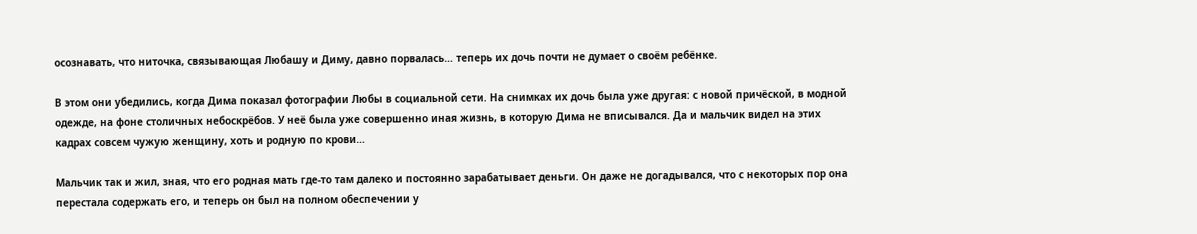осознавать, что ниточка, связывающая Любашу и Диму, давно порвалась… теперь их дочь почти не думает о своём ребёнке.

В этом они убедились, когда Дима показал фотографии Любы в социальной сети. На снимках их дочь была уже другая: с новой причёской, в модной одежде, на фоне столичных небоскрёбов. У неё была уже совершенно иная жизнь, в которую Дима не вписывался. Да и мальчик видел на этих кадрах совсем чужую женщину, хоть и родную по крови…

Мальчик так и жил, зная, что его родная мать где-то там далеко и постоянно зарабатывает деньги. Он даже не догадывался, что с некоторых пор она перестала содержать его, и теперь он был на полном обеспечении у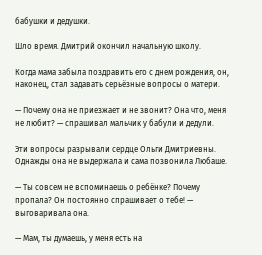бабушки и дедушки.

Шло время. Дмитрий окончил начальную школу.

Когда мама забыла поздравить его с днем рождения, он, наконец, стал задавать серьёзные вопросы о матери.

— Почему она не приезжает и не звонит? Она что, меня не любит? — спрашивал мальчик у бабули и дедули.

Эти вопросы разрывали сердце Ольги Дмитриевны. Однажды она не выдержала и сама позвонила Любаше.

— Ты совсем не вспоминаешь о ребёнке? Почему пропала? Он постоянно спрашивает о тебе! — выговаривала она.

— Мам, ты думаешь, у меня есть на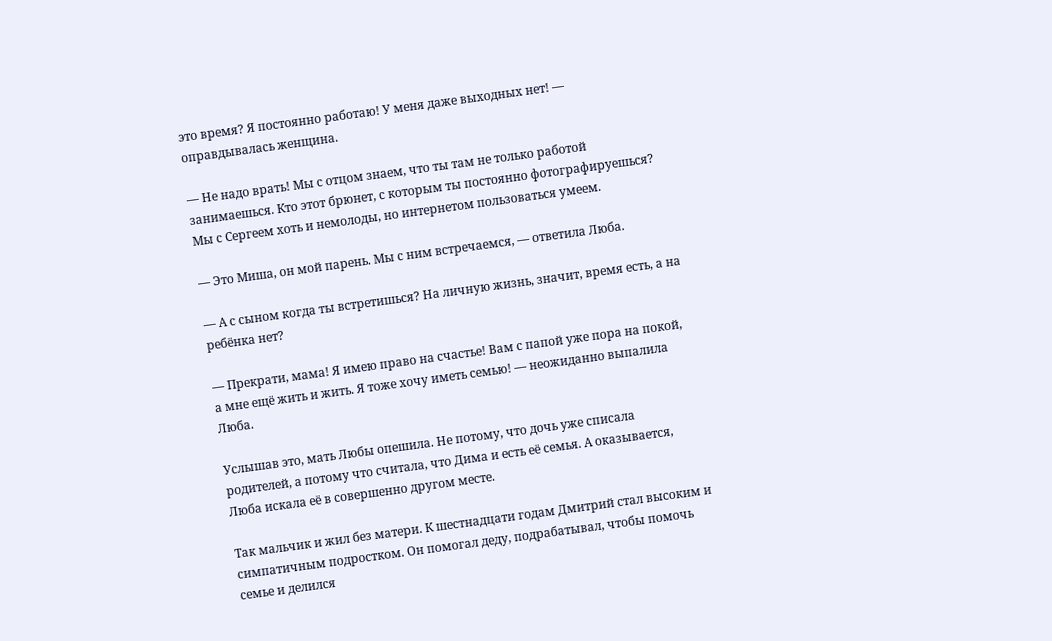это время? Я постоянно работаю! У меня даже выходных нет! — оправдывалась женщина.

— Не надо врать! Мы с отцом знаем, что ты там не только работой занимаешься. Кто этот брюнет, с которым ты постоянно фотографируешься? Мы с Сергеем хоть и немолоды, но интернетом пользоваться умеем.

— Это Миша, он мой парень. Мы с ним встречаемся, — ответила Люба.

— А с сыном когда ты встретишься? На личную жизнь, значит, время есть, а на ребёнка нет?

— Прекрати, мама! Я имею право на счастье! Вам с папой уже пора на покой, а мне ещё жить и жить. Я тоже хочу иметь семью! — неожиданно выпалила Люба.

Услышав это, мать Любы опешила. Не потому, что дочь уже списала родителей, а потому что считала, что Дима и есть её семья. А оказывается, Люба искала её в совершенно другом месте.

Так мальчик и жил без матери. К шестнадцати годам Дмитрий стал высоким и симпатичным подростком. Он помогал деду, подрабатывал, чтобы помочь семье и делился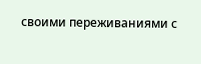своими переживаниями с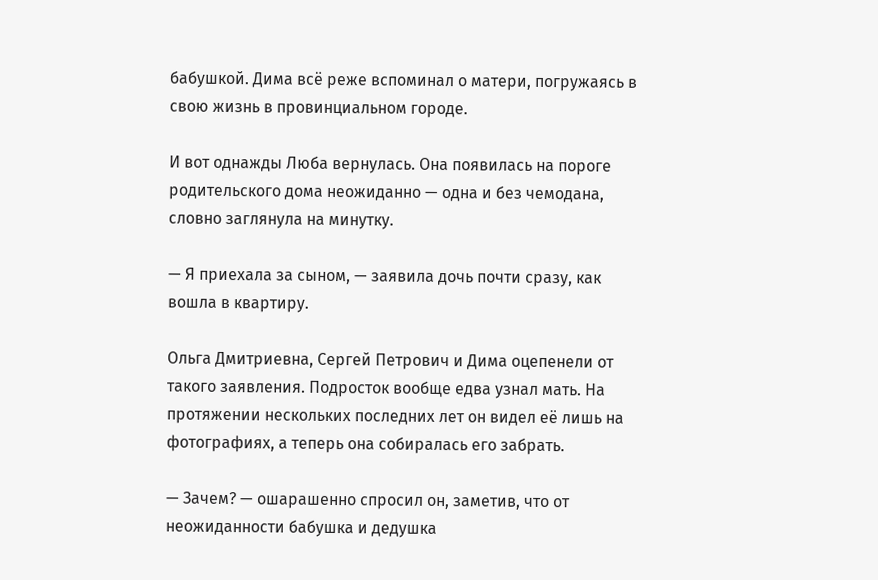бабушкой. Дима всё реже вспоминал о матери, погружаясь в свою жизнь в провинциальном городе.

И вот однажды Люба вернулась. Она появилась на пороге родительского дома неожиданно — одна и без чемодана, словно заглянула на минутку.

— Я приехала за сыном, — заявила дочь почти сразу, как вошла в квартиру.

Ольга Дмитриевна, Сергей Петрович и Дима оцепенели от такого заявления. Подросток вообще едва узнал мать. На протяжении нескольких последних лет он видел её лишь на фотографиях, а теперь она собиралась его забрать.

— Зачем? — ошарашенно спросил он, заметив, что от неожиданности бабушка и дедушка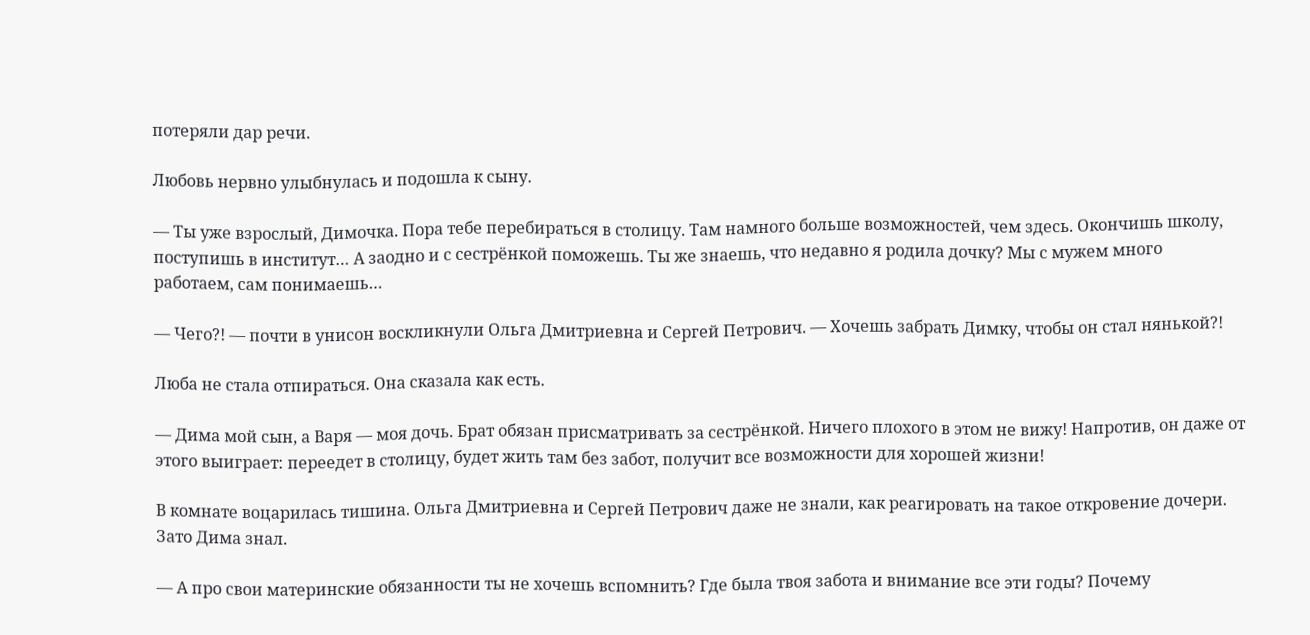потеряли дар речи.

Любовь нервно улыбнулась и подошла к сыну.

— Ты уже взрослый, Димочка. Пора тебе перебираться в столицу. Там намного больше возможностей, чем здесь. Окончишь школу, поступишь в институт… А заодно и с сестрёнкой поможешь. Ты же знаешь, что недавно я родила дочку? Мы с мужем много работаем, сам понимаешь…

— Чего?! — почти в унисон воскликнули Ольга Дмитриевна и Сергей Петрович. — Хочешь забрать Димку, чтобы он стал нянькой?!

Люба не стала отпираться. Она сказала как есть.

— Дима мой сын, а Варя — моя дочь. Брат обязан присматривать за сестрёнкой. Ничего плохого в этом не вижу! Напротив, он даже от этого выиграет: переедет в столицу, будет жить там без забот, получит все возможности для хорошей жизни!

В комнате воцарилась тишина. Ольга Дмитриевна и Сергей Петрович даже не знали, как реагировать на такое откровение дочери. Зато Дима знал.

— А про свои материнские обязанности ты не хочешь вспомнить? Где была твоя забота и внимание все эти годы? Почему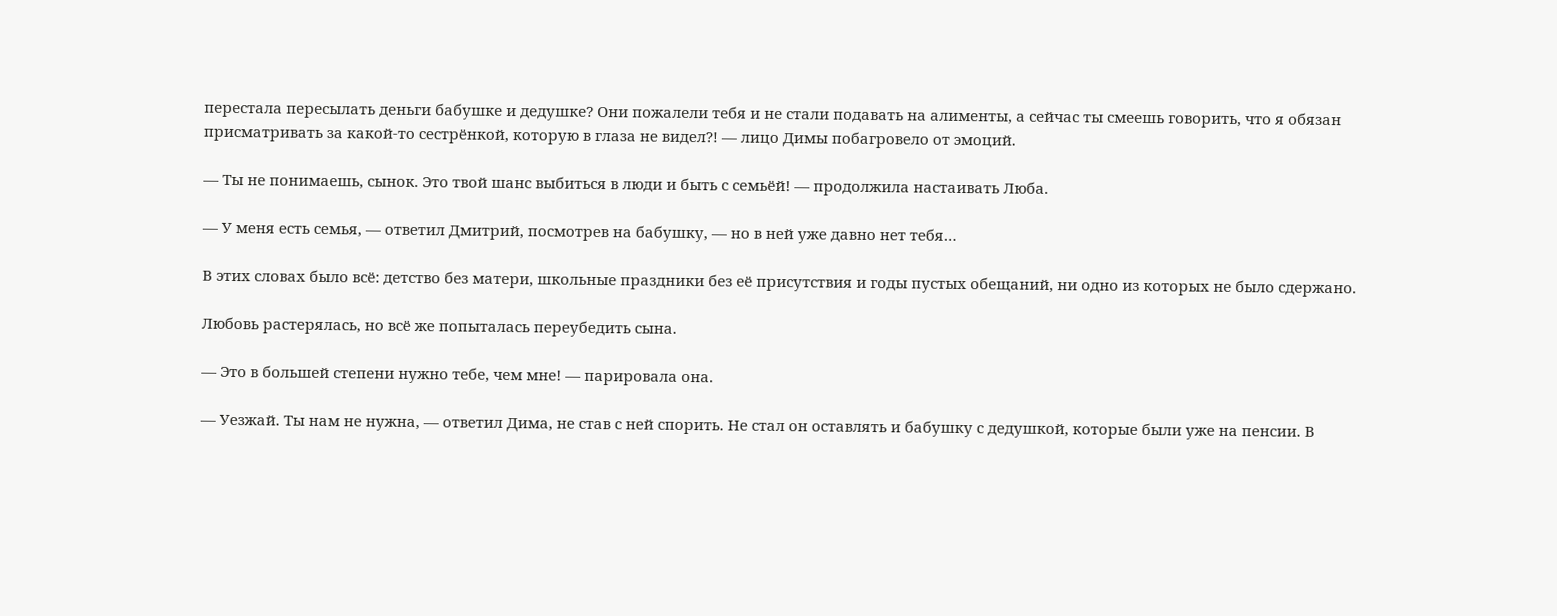перестала пересылать деньги бабушке и дедушке? Они пожалели тебя и не стали подавать на алименты, а сейчас ты смеешь говорить, что я обязан присматривать за какой-то сестрёнкой, которую в глаза не видел?! — лицо Димы побагровело от эмоций.

— Ты не понимаешь, сынок. Это твой шанс выбиться в люди и быть с семьёй! — продолжила настаивать Люба.

— У меня есть семья, — ответил Дмитрий, посмотрев на бабушку, — но в ней уже давно нет тебя…

В этих словах было всё: детство без матери, школьные праздники без её присутствия и годы пустых обещаний, ни одно из которых не было сдержано.

Любовь растерялась, но всё же попыталась переубедить сына.

— Это в большей степени нужно тебе, чем мне! — парировала она.

— Уезжай. Ты нам не нужна, — ответил Дима, не став с ней спорить. Не стал он оставлять и бабушку с дедушкой, которые были уже на пенсии. В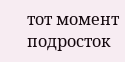тот момент подросток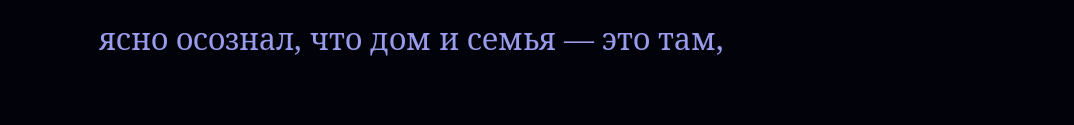ясно осознал, что дом и семья — это там,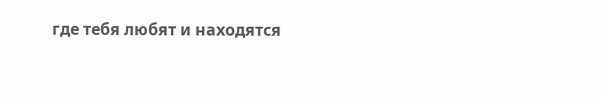где тебя любят и находятся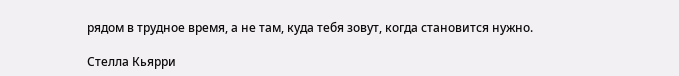рядом в трудное время, а не там, куда тебя зовут, когда становится нужно.

Стелла Кьярри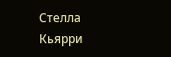Стелла Кьярри